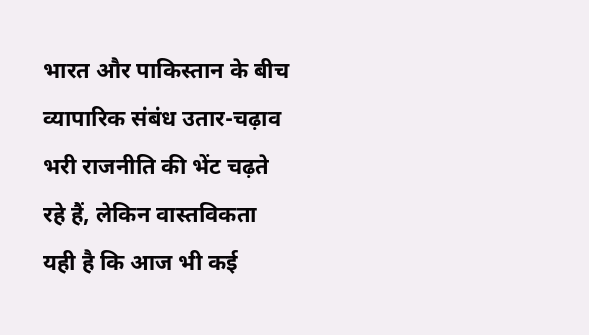भारत और पाकिस्तान के बीच व्यापारिक संबंध उतार-चढ़ाव भरी राजनीति की भेंट चढ़ते रहे हैं, लेकिन वास्तविकता यही है कि आज भी कई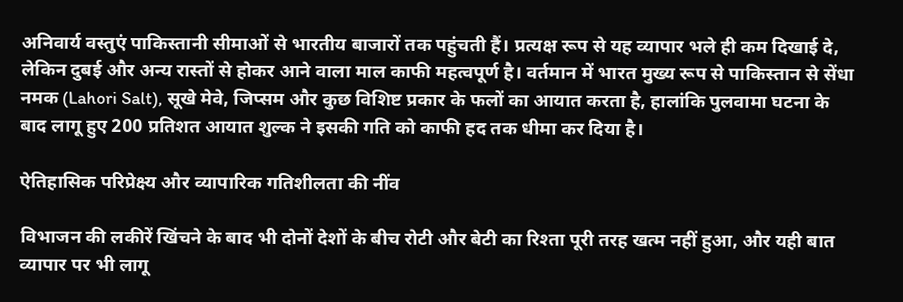अनिवार्य वस्तुएं पाकिस्तानी सीमाओं से भारतीय बाजारों तक पहुंचती हैं। प्रत्यक्ष रूप से यह व्यापार भले ही कम दिखाई दे, लेकिन दुबई और अन्य रास्तों से होकर आने वाला माल काफी महत्वपूर्ण है। वर्तमान में भारत मुख्य रूप से पाकिस्तान से सेंधा नमक (Lahori Salt), सूखे मेवे, जिप्सम और कुछ विशिष्ट प्रकार के फलों का आयात करता है, हालांकि पुलवामा घटना के बाद लागू हुए 200 प्रतिशत आयात शुल्क ने इसकी गति को काफी हद तक धीमा कर दिया है।

ऐतिहासिक परिप्रेक्ष्य और व्यापारिक गतिशीलता की नींव

विभाजन की लकीरें खिंचने के बाद भी दोनों देशों के बीच रोटी और बेटी का रिश्ता पूरी तरह खत्म नहीं हुआ, और यही बात व्यापार पर भी लागू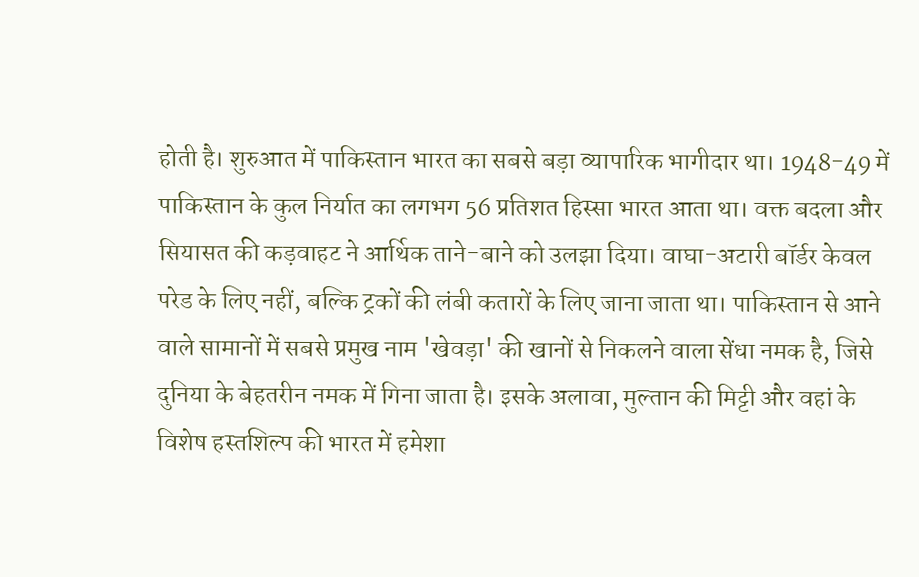होती है। शुरुआत में पाकिस्तान भारत का सबसे बड़ा व्यापारिक भागीदार था। 1948-49 में पाकिस्तान के कुल निर्यात का लगभग 56 प्रतिशत हिस्सा भारत आता था। वक्त बदला और सियासत की कड़वाहट ने आर्थिक ताने-बाने को उलझा दिया। वाघा-अटारी बॉर्डर केवल परेड के लिए नहीं, बल्कि ट्रकों की लंबी कतारों के लिए जाना जाता था। पाकिस्तान से आने वाले सामानों में सबसे प्रमुख नाम 'खेवड़ा' की खानों से निकलने वाला सेंधा नमक है, जिसे दुनिया के बेहतरीन नमक में गिना जाता है। इसके अलावा, मुल्तान की मिट्टी और वहां के विशेष हस्तशिल्प की भारत में हमेशा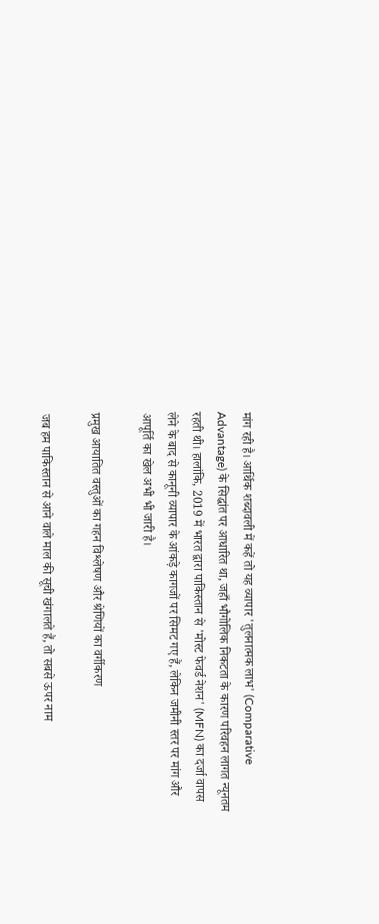मांग रही है। आर्थिक शब्दावली में कहें तो यह व्यापार 'तुलनात्मक लाभ' (Comparative Advantage) के सिद्धांत पर आधारित था, जहाँ भौगोलिक निकटता के कारण परिवहन लागत न्यूनतम रहती थी। हालांकि, 2019 में भारत द्वारा पाकिस्तान से 'मोस्ट फेवर्ड नेशन' (MFN) का दर्जा वापस लेने के बाद से कानूनी व्यापार के आंकड़े कागजों पर सिमट गए हैं, लेकिन जमीनी स्तर पर मांग और आपूर्ति का खेल अभी भी जारी है।

प्रमुख आयातित वस्तुओं का गहन विश्लेषण और श्रेणियों का वर्गीकरण

जब हम पाकिस्तान से आने वाले माल की सूची खंगालते हैं, तो सबसे ऊपर नाम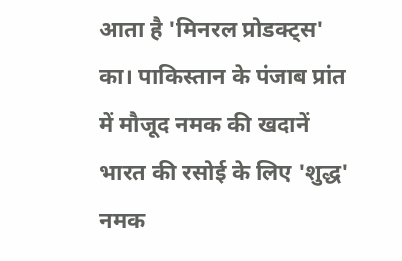आता है 'मिनरल प्रोडक्ट्स' का। पाकिस्तान के पंजाब प्रांत में मौजूद नमक की खदानें भारत की रसोई के लिए 'शुद्ध' नमक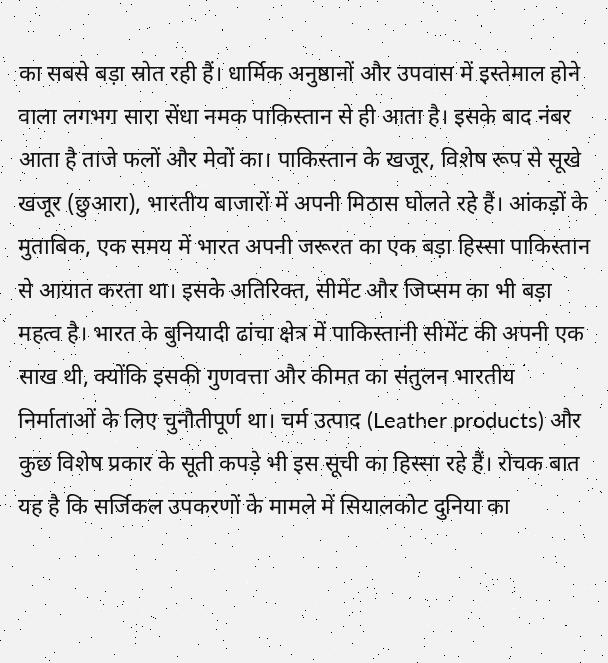का सबसे बड़ा स्रोत रही हैं। धार्मिक अनुष्ठानों और उपवास में इस्तेमाल होने वाला लगभग सारा सेंधा नमक पाकिस्तान से ही आता है। इसके बाद नंबर आता है ताजे फलों और मेवों का। पाकिस्तान के खजूर, विशेष रूप से सूखे खजूर (छुआरा), भारतीय बाजारों में अपनी मिठास घोलते रहे हैं। आंकड़ों के मुताबिक, एक समय में भारत अपनी जरूरत का एक बड़ा हिस्सा पाकिस्तान से आयात करता था। इसके अतिरिक्त, सीमेंट और जिप्सम का भी बड़ा महत्व है। भारत के बुनियादी ढांचा क्षेत्र में पाकिस्तानी सीमेंट की अपनी एक साख थी, क्योंकि इसकी गुणवत्ता और कीमत का संतुलन भारतीय निर्माताओं के लिए चुनौतीपूर्ण था। चर्म उत्पाद (Leather products) और कुछ विशेष प्रकार के सूती कपड़े भी इस सूची का हिस्सा रहे हैं। रोचक बात यह है कि सर्जिकल उपकरणों के मामले में सियालकोट दुनिया का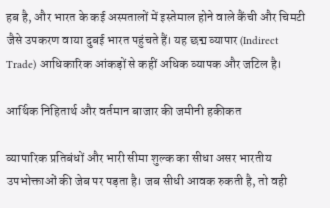हब है, और भारत के कई अस्पतालों में इस्तेमाल होने वाले कैंची और चिमटी जैसे उपकरण वाया दुबई भारत पहुंचते हैं। यह छद्म व्यापार (Indirect Trade) आधिकारिक आंकड़ों से कहीं अधिक व्यापक और जटिल है।

आर्थिक निहितार्थ और वर्तमान बाजार की जमीनी हकीकत

व्यापारिक प्रतिबंधों और भारी सीमा शुल्क का सीधा असर भारतीय उपभोक्ताओं की जेब पर पड़ता है। जब सीधी आवक रुकती है, तो वही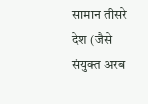सामान तीसरे देश (जैसे संयुक्त अरब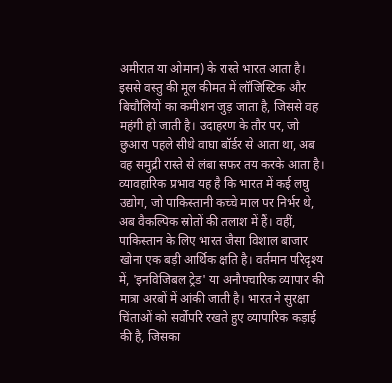अमीरात या ओमान) के रास्ते भारत आता है। इससे वस्तु की मूल कीमत में लॉजिस्टिक और बिचौलियों का कमीशन जुड़ जाता है, जिससे वह महंगी हो जाती है। उदाहरण के तौर पर, जो छुआरा पहले सीधे वाघा बॉर्डर से आता था, अब वह समुद्री रास्ते से लंबा सफर तय करके आता है। व्यावहारिक प्रभाव यह है कि भारत में कई लघु उद्योग, जो पाकिस्तानी कच्चे माल पर निर्भर थे, अब वैकल्पिक स्रोतों की तलाश में हैं। वहीं, पाकिस्तान के लिए भारत जैसा विशाल बाजार खोना एक बड़ी आर्थिक क्षति है। वर्तमान परिदृश्य में, 'इनविजिबल ट्रेड' या अनौपचारिक व्यापार की मात्रा अरबों में आंकी जाती है। भारत ने सुरक्षा चिंताओं को सर्वोपरि रखते हुए व्यापारिक कड़ाई की है, जिसका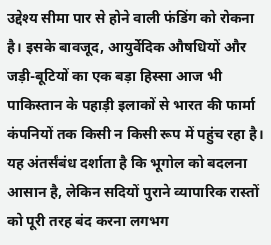उद्देश्य सीमा पार से होने वाली फंडिंग को रोकना है। इसके बावजूद, आयुर्वेदिक औषधियों और जड़ी-बूटियों का एक बड़ा हिस्सा आज भी पाकिस्तान के पहाड़ी इलाकों से भारत की फार्मा कंपनियों तक किसी न किसी रूप में पहुंच रहा है। यह अंतर्संबंध दर्शाता है कि भूगोल को बदलना आसान है, लेकिन सदियों पुराने व्यापारिक रास्तों को पूरी तरह बंद करना लगभग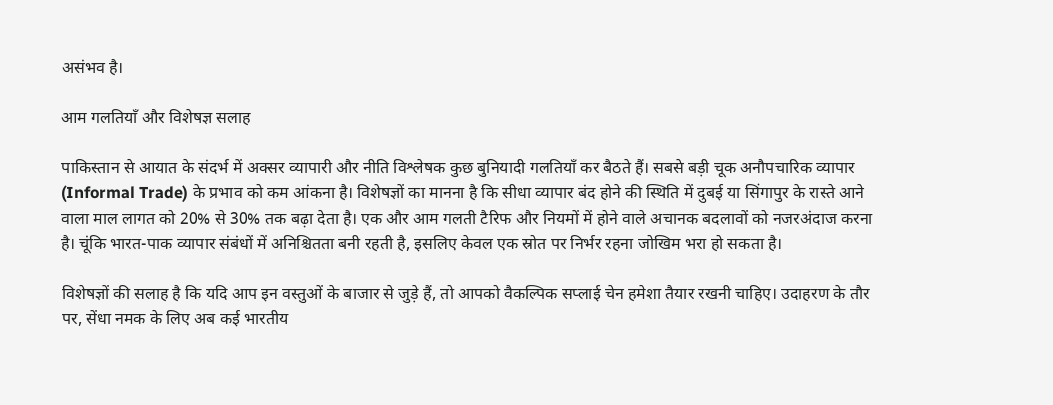असंभव है।

आम गलतियाँ और विशेषज्ञ सलाह

पाकिस्तान से आयात के संदर्भ में अक्सर व्यापारी और नीति विश्लेषक कुछ बुनियादी गलतियाँ कर बैठते हैं। सबसे बड़ी चूक अनौपचारिक व्यापार (Informal Trade) के प्रभाव को कम आंकना है। विशेषज्ञों का मानना है कि सीधा व्यापार बंद होने की स्थिति में दुबई या सिंगापुर के रास्ते आने वाला माल लागत को 20% से 30% तक बढ़ा देता है। एक और आम गलती टैरिफ और नियमों में होने वाले अचानक बदलावों को नजरअंदाज करना है। चूंकि भारत-पाक व्यापार संबंधों में अनिश्चितता बनी रहती है, इसलिए केवल एक स्रोत पर निर्भर रहना जोखिम भरा हो सकता है।

विशेषज्ञों की सलाह है कि यदि आप इन वस्तुओं के बाजार से जुड़े हैं, तो आपको वैकल्पिक सप्लाई चेन हमेशा तैयार रखनी चाहिए। उदाहरण के तौर पर, सेंधा नमक के लिए अब कई भारतीय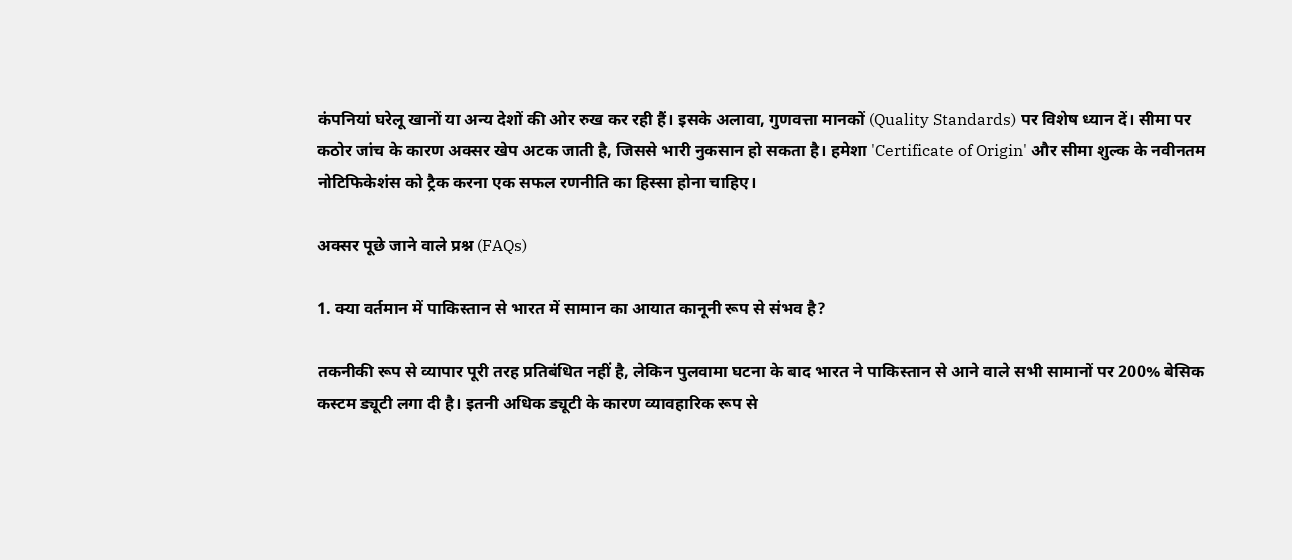कंपनियां घरेलू खानों या अन्य देशों की ओर रुख कर रही हैं। इसके अलावा, गुणवत्ता मानकों (Quality Standards) पर विशेष ध्यान दें। सीमा पर कठोर जांच के कारण अक्सर खेप अटक जाती है, जिससे भारी नुकसान हो सकता है। हमेशा 'Certificate of Origin' और सीमा शुल्क के नवीनतम नोटिफिकेशंस को ट्रैक करना एक सफल रणनीति का हिस्सा होना चाहिए।

अक्सर पूछे जाने वाले प्रश्न (FAQs)

1. क्या वर्तमान में पाकिस्तान से भारत में सामान का आयात कानूनी रूप से संभव है?

तकनीकी रूप से व्यापार पूरी तरह प्रतिबंधित नहीं है, लेकिन पुलवामा घटना के बाद भारत ने पाकिस्तान से आने वाले सभी सामानों पर 200% बेसिक कस्टम ड्यूटी लगा दी है। इतनी अधिक ड्यूटी के कारण व्यावहारिक रूप से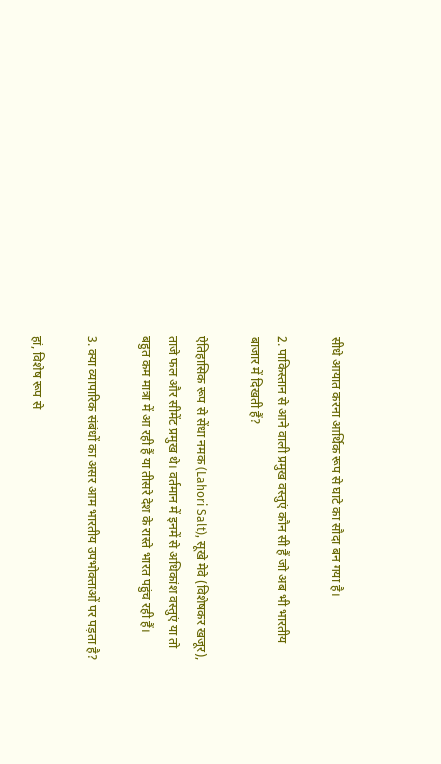सीधे आयात करना आर्थिक रूप से घाटे का सौदा बन गया है।

2. पाकिस्तान से आने वाली प्रमुख वस्तुएं कौन सी हैं जो अब भी भारतीय बाजार में दिखती हैं?

ऐतिहासिक रूप से सेंधा नमक (Lahori Salt), सूखे मेवे (विशेषकर खजूर), ताजे फल और सीमेंट प्रमुख थे। वर्तमान में इनमें से अधिकांश वस्तुएं या तो बहुत कम मात्रा में आ रही हैं या तीसरे देश के रास्ते भारत पहुंच रही हैं।

3. क्या व्यापारिक संबंधों का असर आम भारतीय उपभोक्ताओं पर पड़ता है?

हां, विशेष रूप से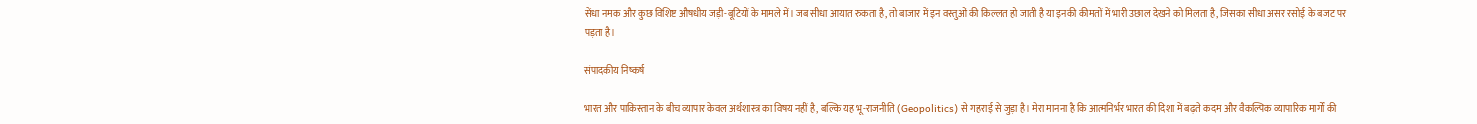सेंधा नमक और कुछ विशिष्ट औषधीय जड़ी-बूटियों के मामले में। जब सीधा आयात रुकता है, तो बाजार में इन वस्तुओं की किल्लत हो जाती है या इनकी कीमतों में भारी उछाल देखने को मिलता है, जिसका सीधा असर रसोई के बजट पर पड़ता है।

संपादकीय निष्कर्ष

भारत और पाकिस्तान के बीच व्यापार केवल अर्थशास्त्र का विषय नहीं है, बल्कि यह भू-राजनीति (Geopolitics) से गहराई से जुड़ा है। मेरा मानना है कि आत्मनिर्भर भारत की दिशा में बढ़ते कदम और वैकल्पिक व्यापारिक मार्गों की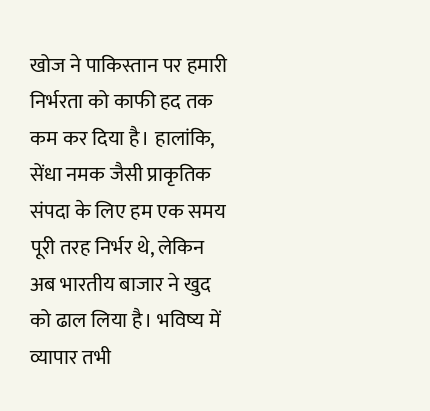खोज ने पाकिस्तान पर हमारी निर्भरता को काफी हद तक कम कर दिया है। हालांकि, सेंधा नमक जैसी प्राकृतिक संपदा के लिए हम एक समय पूरी तरह निर्भर थे, लेकिन अब भारतीय बाजार ने खुद को ढाल लिया है। भविष्य में व्यापार तभी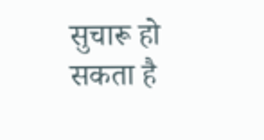सुचारू हो सकता है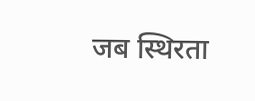जब स्थिरता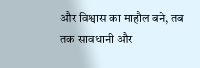और विश्वास का माहौल बने, तब तक सावधानी और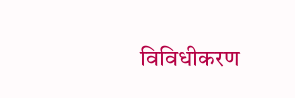विविधीकरण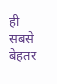ही सबसे बेहतर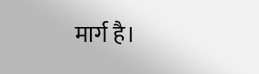मार्ग है।